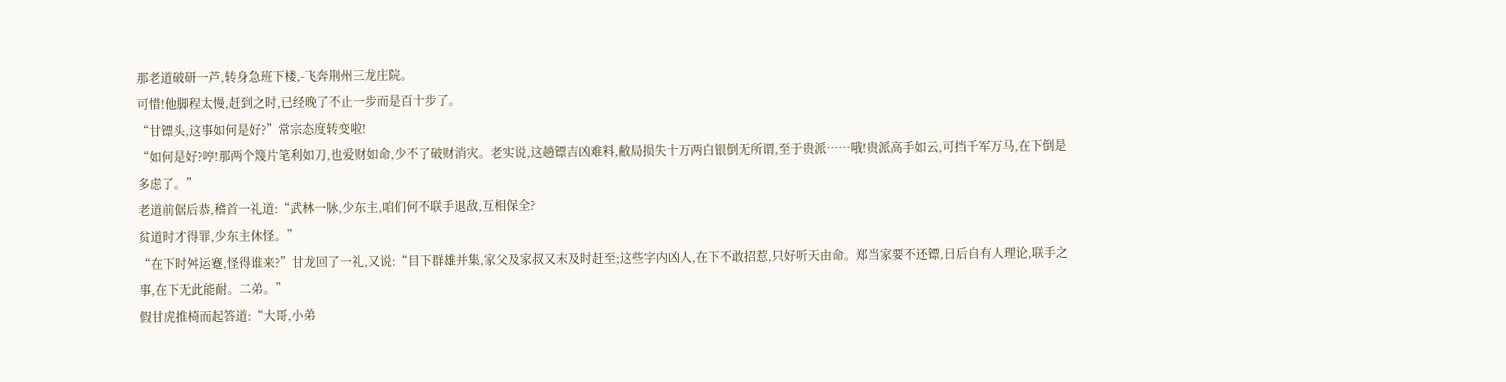那老道破研一芦,转身急班下楼,-飞奔荆州三龙庄院。
可惜!他脚程太慢,赶到之时,已经晚了不止一步而是百十步了。
“甘镖头,这事如何是好?”常宗态度转变啦!
“如何是好?哼!那两个篾片笔利如刀,也爱财如命,少不了破财消灾。老实说,这趟镖吉凶难料,敝局损失十万两白银倒无所谓,至于贵派……哦!贵派高手如云,可挡千军万马,在下倒是多虑了。”
老道前倨后恭,稽首一礼道:“武林一脉,少东主,咱们何不联手退敌,互相保全?
贫道时才得罪,少东主休怪。”
“在下时舛运蹇,怪得谁来?”甘龙回了一礼,又说:“目下群雄并集,家父及家叔又末及时赶至;这些字内凶人,在下不敢招惹,只好听天由命。郑当家要不还镖,日后自有人理论,联手之事,在下无此能耐。二弟。”
假甘虎推椅而起答道:“大哥,小弟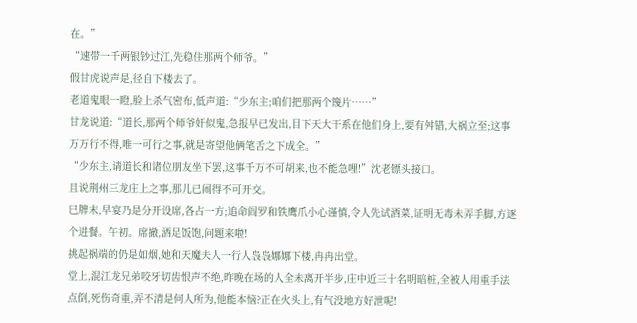在。”
“速带一千两银钞过江,先稳住那两个师爷。”
假甘虎说声是,径自下楼去了。
老道鬼眼一瞪,脸上杀气密布,低声道:“少东主;咱们把那两个篾片……”
甘龙说道:“道长,那两个师爷奸似鬼,急报早已发出,目下天大干系在他们身上,要有舛错,大祸立至;这事万万行不得,唯一可行之事,就是寄望他俩笔舌之下成全。”
“少东主,请道长和诸位朋友坐下罢,这事千万不可胡来,也不能急哩!”沈老镖头接口。
且说荆州三龙庄上之事,那儿已闹得不可开交。
巳牌末,早宴乃是分开设席,各占一方;追命阎罗和铁鹰爪小心谨慎,令人先试酒菜,证明无毒未弄手脚,方逐个进餐。午初。席撤,酒足饭饱,问题来啦!
挑起祸端的仍是如烟,她和天魔夫人一行人袅袅娜娜下楼,冉冉出堂。
堂上,混江龙兄弟咬牙切齿恨声不绝,昨晚在场的人全未离开半步,庄中近三十名明暗桩,全被人用重手法点倒,死伤奇重,弄不清是何人所为,他能本恼?正在火头上,有气没地方好泄呢!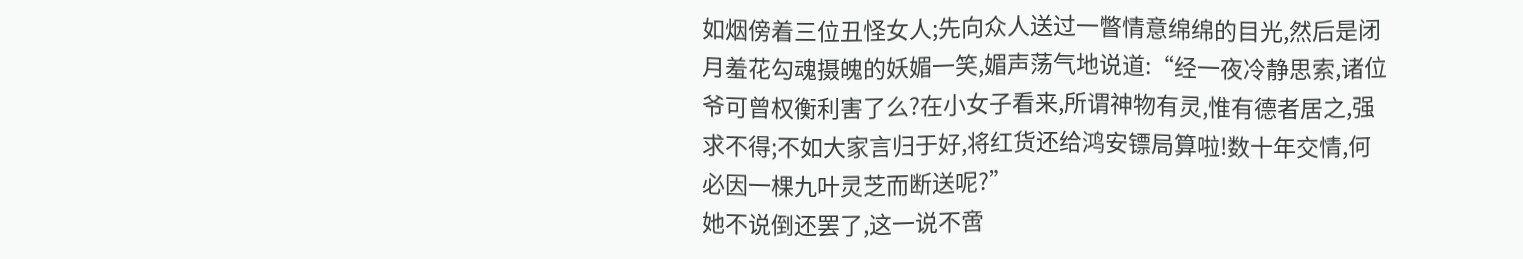如烟傍着三位丑怪女人;先向众人送过一瞥情意绵绵的目光,然后是闭月羞花勾魂摄魄的妖媚一笑,媚声荡气地说道:“经一夜冷静思索,诸位爷可曾权衡利害了么?在小女子看来,所谓神物有灵,惟有德者居之,强求不得;不如大家言归于好,将红货还给鸿安镖局算啦!数十年交情,何必因一棵九叶灵芝而断送呢?”
她不说倒还罢了,这一说不啻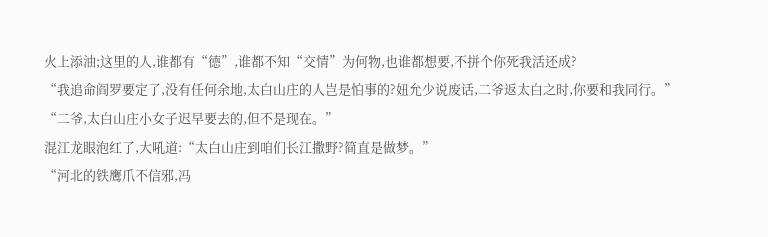火上添油;这里的人,谁都有“德”,谁都不知“交情”为何物,也谁都想要,不拼个你死我活还成?
“我追命阎罗要定了,没有任何余地,太白山庄的人岂是怕事的?妞允少说废话,二爷返太白之时,你要和我同行。”
“二爷,太白山庄小女子迟早要去的,但不是现在。”
混江龙眼泡红了,大吼道:“太白山庄到咱们长江撒野?简直是做梦。”
“河北的铁鹰爪不信邪,冯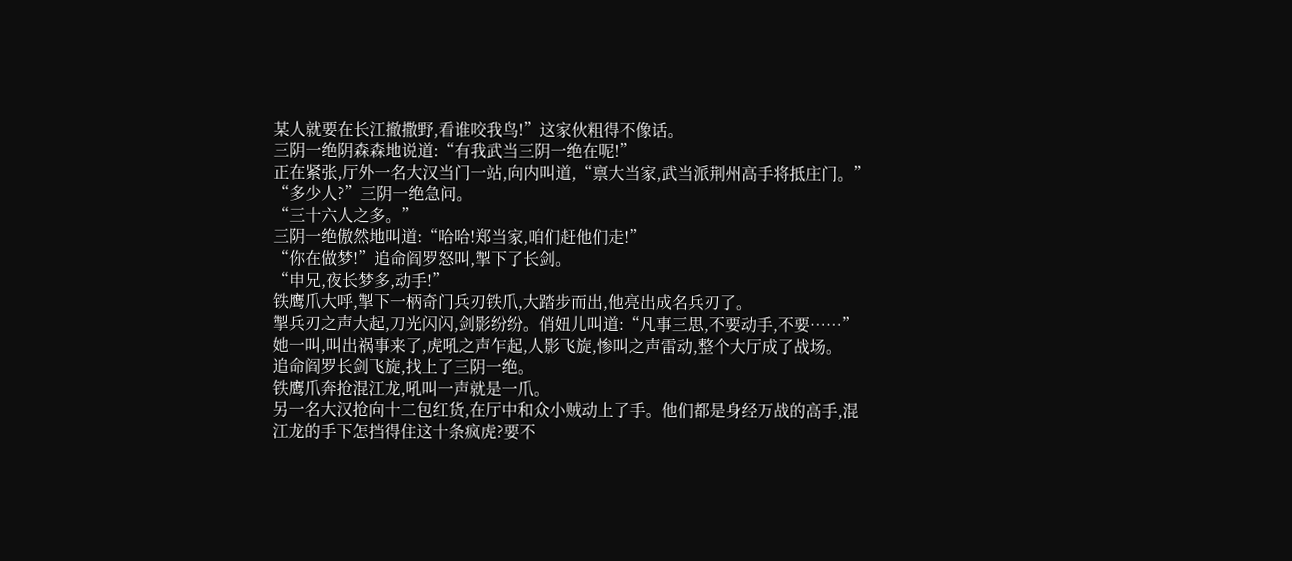某人就要在长江撤撒野,看谁咬我鸟!”这家伙粗得不像话。
三阴一绝阴森森地说道:“有我武当三阴一绝在呢!”
正在紧张,厅外一名大汉当门一站,向内叫道,“禀大当家,武当派荆州高手将抵庄门。”
“多少人?”三阴一绝急问。
“三十六人之多。”
三阴一绝傲然地叫道:“哈哈!郑当家,咱们赶他们走!”
“你在做梦!”追命阎罗怒叫,掣下了长剑。
“申兄,夜长梦多,动手!”
铁鹰爪大呼,掣下一柄奇门兵刃铁爪,大踏步而出,他亮出成名兵刃了。
掣兵刃之声大起,刀光闪闪,剑影纷纷。俏妞儿叫道:“凡事三思,不要动手,不要……”
她一叫,叫出祸事来了,虎吼之声乍起,人影飞旋,惨叫之声雷动,整个大厅成了战场。
追命阎罗长剑飞旋,找上了三阴一绝。
铁鹰爪奔抢混江龙,吼叫一声就是一爪。
另一名大汉抢向十二包红货,在厅中和众小贼动上了手。他们都是身经万战的高手,混江龙的手下怎挡得住这十条疯虎?要不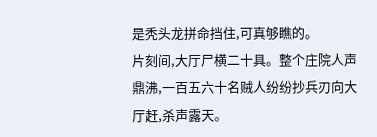是秃头龙拼命挡住,可真够瞧的。
片刻间,大厅尸横二十具。整个庄院人声鼎沸,一百五六十名贼人纷纷抄兵刃向大厅赶,杀声露天。